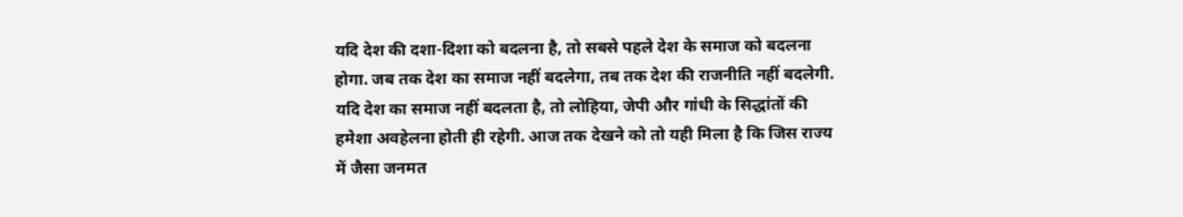यदि देश की दशा-दिशा को बदलना है, तो सबसे पहले देश के समाज को बदलना होगा. जब तक देश का समाज नहीं बदलेगा, तब तक देश की राजनीति नहीं बदलेगी. यदि देश का समाज नहीं बदलता है, तो लोहिया, जेपी और गांधी के सिद्धांतों की हमेशा अवहेलना होती ही रहेगी. आज तक देखने को तो यही मिला है कि जिस राज्य में जैसा जनमत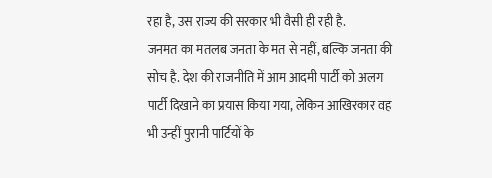रहा है, उस राज्य की सरकार भी वैसी ही रही है.
जनमत का मतलब जनता के मत से नहीं, बल्कि जनता की सोच है. देश की राजनीति में आम आदमी पार्टी को अलग पार्टी दिखाने का प्रयास किया गया, लेकिन आखिरकार वह भी उन्हीं पुरानी पार्टियों के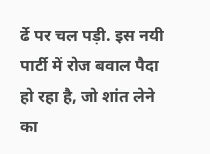र्ढे पर चल पड़ी. इस नयी पार्टी में रोज बवाल पैदा हो रहा है, जो शांत लेने का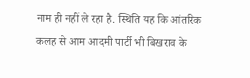नाम ही नहीं ले रहा है. स्थिति यह कि आंतरिक कलह से आम आदमी पार्टी भी बिखराव के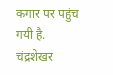कगार पर पहुंच गयी है.
चंद्रशेखर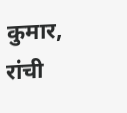कुमार, रांची